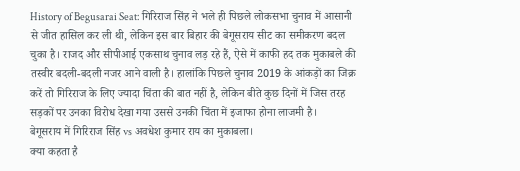History of Begusarai Seat: गिरिराज सिंह ने भले ही पिछले लोकसभा चुनाव में आसानी से जीत हासिल कर ली थी, लेकिन इस बार बिहार की बेगूसराय सीट का समीकरण बदल चुका है। राजद और सीपीआई एकसाथ चुनाव लड़ रहे हैं, ऐसे में काफी हद तक मुकाबले की तस्वीर बदली-बदली नजर आने वाली है। हालांकि पिछले चुनाव 2019 के आंकड़ों का जिक्र करें तो गिरिराज के लिए ज्यादा चिंता की बात नहीं है, लेकिन बीते कुछ दिनों में जिस तरह सड़कों पर उनका विरोध देखा गया उससे उनकी चिंता में इजाफा होना लाजमी है।
बेगूसराय में गिरिराज सिंह vs अवधेश कुमार राय का मुकाबला।
क्या कहता है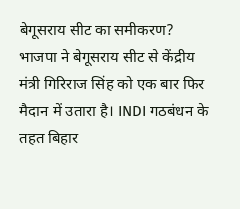बेगूसराय सीट का समीकरण?
भाजपा ने बेगूसराय सीट से केंद्रीय मंत्री गिरिराज सिंह को एक बार फिर मैदान में उतारा है। INDI गठबंधन के तहत बिहार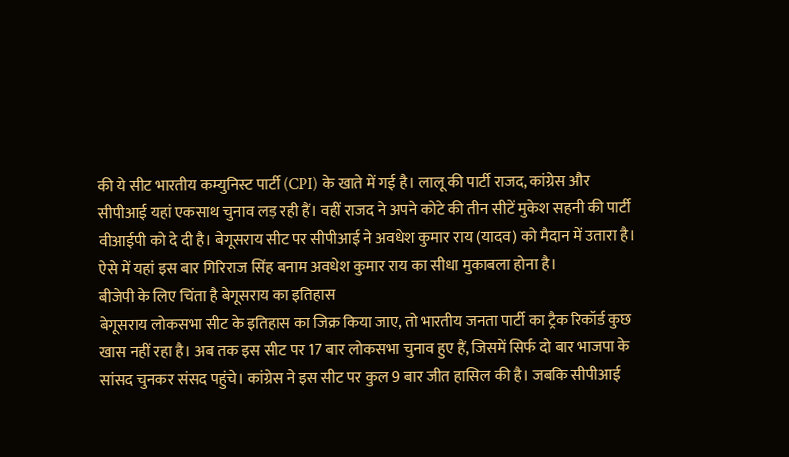की ये सीट भारतीय कम्युनिस्ट पार्टी (CPI) के खाते में गई है। लालू की पार्टी राजद, कांग्रेस और सीपीआई यहां एकसाथ चुनाव लड़ रही हैं। वहीं राजद ने अपने कोटे की तीन सीटें मुकेश सहनी की पार्टी वीआईपी को दे दी है। बेगूसराय सीट पर सीपीआई ने अवधेश कुमार राय (यादव) को मैदान में उतारा है। ऐसे में यहां इस बार गिरिराज सिंह बनाम अवधेश कुमार राय का सीधा मुकाबला होना है।
बीजेपी के लिए चिंता है बेगूसराय का इतिहास
बेगूसराय लोकसभा सीट के इतिहास का जिक्र किया जाए, तो भारतीय जनता पार्टी का ट्रैक रिकॉर्ड कुछ खास नहीं रहा है। अब तक इस सीट पर 17 बार लोकसभा चुनाव हुए हैं, जिसमें सिर्फ दो बार भाजपा के सांसद चुनकर संसद पहुंचे। कांग्रेस ने इस सीट पर कुल 9 बार जीत हासिल की है। जबकि सीपीआई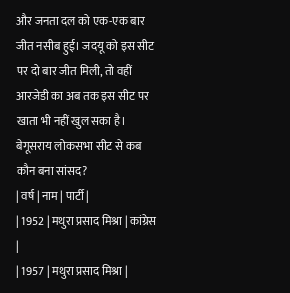और जनता दल को एक-एक बार जीत नसीब हुई। जदयू को इस सीट पर दो बार जीत मिली, तो वहीं आरजेडी का अब तक इस सीट पर खाता भी नहीं खुल सका है।
बेगूसराय लोकसभा सीट से कब कौन बना सांसद?
| वर्ष | नाम | पार्टी |
| 1952 | मथुरा प्रसाद मिश्रा | कांग्रेस |
| 1957 | मथुरा प्रसाद मिश्रा |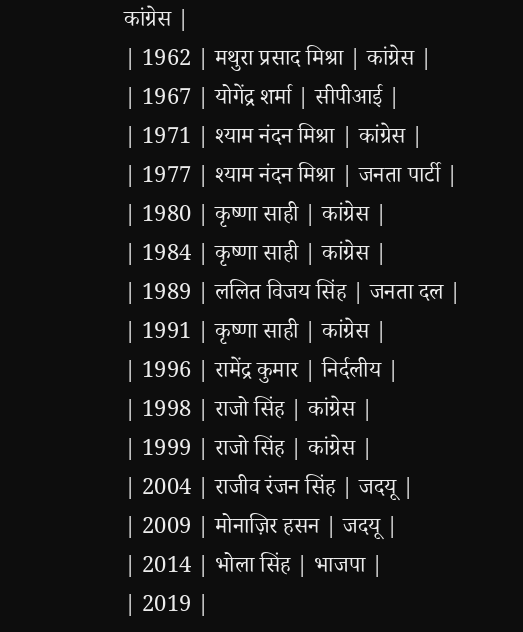कांग्रेस |
| 1962 | मथुरा प्रसाद मिश्रा | कांग्रेस |
| 1967 | योगेंद्र शर्मा | सीपीआई |
| 1971 | श्याम नंदन मिश्रा | कांग्रेस |
| 1977 | श्याम नंदन मिश्रा | जनता पार्टी |
| 1980 | कृष्णा साही | कांग्रेस |
| 1984 | कृष्णा साही | कांग्रेस |
| 1989 | ललित विजय सिंह | जनता दल |
| 1991 | कृष्णा साही | कांग्रेस |
| 1996 | रामेंद्र कुमार | निर्दलीय |
| 1998 | राजो सिंह | कांग्रेस |
| 1999 | राजो सिंह | कांग्रेस |
| 2004 | राजीव रंजन सिंह | जदयू |
| 2009 | मोनाज़िर हसन | जदयू |
| 2014 | भोला सिंह | भाजपा |
| 2019 |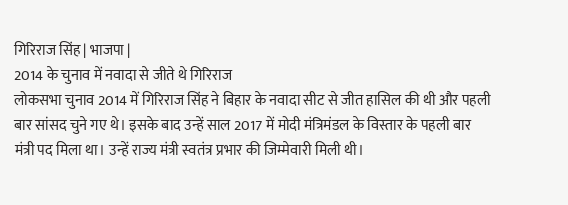गिरिराज सिंह | भाजपा |
2014 के चुनाव में नवादा से जीते थे गिरिराज
लोकसभा चुनाव 2014 में गिरिराज सिंह ने बिहार के नवादा सीट से जीत हासिल की थी और पहली बार सांसद चुने गए थे। इसके बाद उन्हें साल 2017 में मोदी मंत्रिमंडल के विस्तार के पहली बार मंत्री पद मिला था। उन्हें राज्य मंत्री स्वतंत्र प्रभार की जिम्मेवारी मिली थी।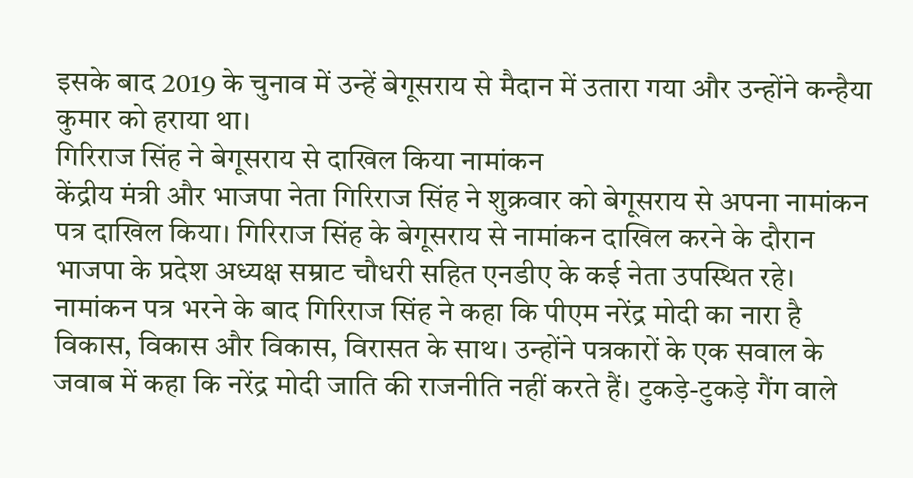इसके बाद 2019 के चुनाव में उन्हें बेगूसराय से मैदान में उतारा गया और उन्होंने कन्हैया कुमार को हराया था।
गिरिराज सिंह ने बेगूसराय से दाखिल किया नामांकन
केंद्रीय मंत्री और भाजपा नेता गिरिराज सिंह ने शुक्रवार को बेगूसराय से अपना नामांकन पत्र दाखिल किया। गिरिराज सिंह के बेगूसराय से नामांकन दाखिल करने के दौरान भाजपा के प्रदेश अध्यक्ष सम्राट चौधरी सहित एनडीए के कई नेता उपस्थित रहे। नामांकन पत्र भरने के बाद गिरिराज सिंह ने कहा कि पीएम नरेंद्र मोदी का नारा है विकास, विकास और विकास, विरासत के साथ। उन्होंने पत्रकारों के एक सवाल के जवाब में कहा कि नरेंद्र मोदी जाति की राजनीति नहीं करते हैं। टुकड़े-टुकड़े गैंग वाले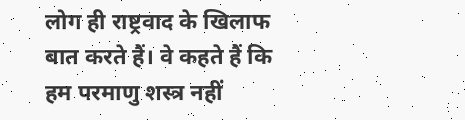लोग ही राष्ट्रवाद के खिलाफ बात करते हैं। वे कहते हैं कि हम परमाणु शस्त्र नहीं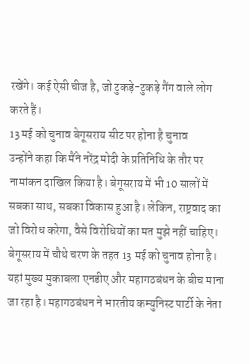रखेंगे। कई ऐसी चीज है, जो टुकड़े-टुकड़े गैंग वाले लोग करते हैं।
13 मई को चुनाव बेगूसराय सीट पर होना है चुनाव
उन्होंने कहा कि मैंने नरेंद्र मोदी के प्रतिनिधि के तौर पर नामांकन दाखिल किया है। बेगूसराय में भी 10 सालों में सबका साथ, सबका विकास हुआ है। लेकिन, राष्ट्रवाद का जो विरोध करेगा, वैसे विरोधियों का मत मुझे नहीं चाहिए। बेगूसराय में चौथे चरण के तहत 13 मई को चुनाव होना है। यहां मुख्य मुकाबला एनडीए और महागठबंधन के बीच माना जा रहा है। महागठबंधन ने भारतीय कम्युनिस्ट पार्टी के नेता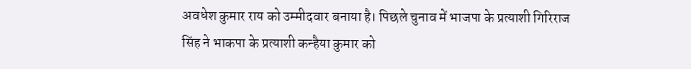अवधेश कुमार राय को उम्मीदवार बनाया है। पिछले चुनाव में भाजपा के प्रत्याशी गिरिराज सिंह ने भाकपा के प्रत्याशी कन्हैया कुमार को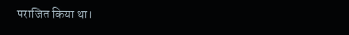पराजित किया था।